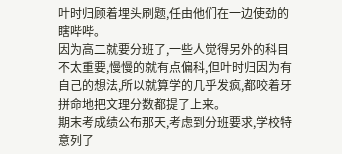叶时归顾着埋头刷题,任由他们在一边使劲的瞎哔哔。
因为高二就要分班了,一些人觉得另外的科目不太重要,慢慢的就有点偏科,但叶时归因为有自己的想法,所以就算学的几乎发疯,都咬着牙拼命地把文理分数都提了上来。
期末考成绩公布那天,考虑到分班要求,学校特意列了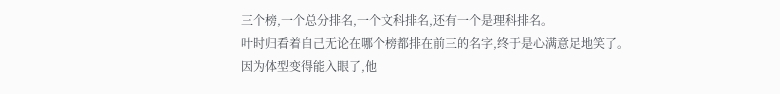三个榜,一个总分排名,一个文科排名,还有一个是理科排名。
叶时归看着自己无论在哪个榜都排在前三的名字,终于是心满意足地笑了。
因为体型变得能入眼了,他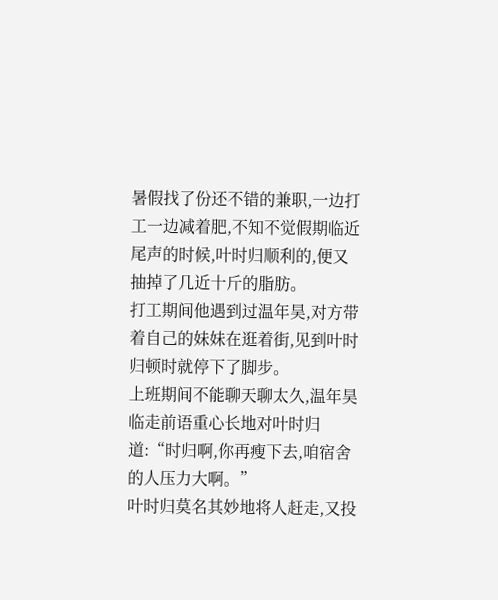暑假找了份还不错的兼职,一边打工一边减着肥,不知不觉假期临近尾声的时候,叶时归顺利的,便又抽掉了几近十斤的脂肪。
打工期间他遇到过温年昊,对方带着自己的妹妹在逛着街,见到叶时归顿时就停下了脚步。
上班期间不能聊天聊太久,温年昊临走前语重心长地对叶时归道:“时归啊,你再瘦下去,咱宿舍的人压力大啊。”
叶时归莫名其妙地将人赶走,又投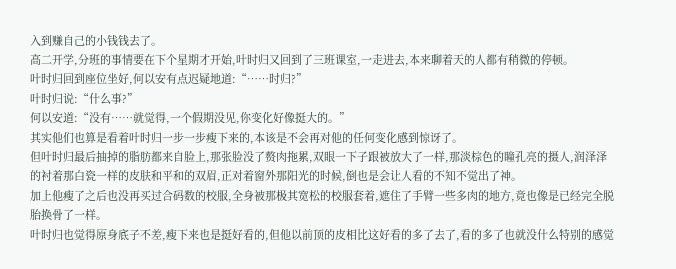入到赚自己的小钱钱去了。
高二开学,分班的事情要在下个星期才开始,叶时归又回到了三班课室,一走进去,本来聊着天的人都有稍微的停顿。
叶时归回到座位坐好,何以安有点迟疑地道:“……时归?”
叶时归说:“什么事?”
何以安道:“没有……就觉得,一个假期没见,你变化好像挺大的。”
其实他们也算是看着叶时归一步一步瘦下来的,本该是不会再对他的任何变化感到惊讶了。
但叶时归最后抽掉的脂肪都来自脸上,那张脸没了赘肉拖累,双眼一下子跟被放大了一样,那淡棕色的瞳孔亮的摄人,润泽泽的衬着那白瓷一样的皮肤和平和的双眉,正对着窗外那阳光的时候,倒也是会让人看的不知不觉出了神。
加上他瘦了之后也没再买过合码数的校服,全身被那极其宽松的校服套着,遮住了手臂一些多肉的地方,竟也像是已经完全脱胎换骨了一样。
叶时归也觉得原身底子不差,瘦下来也是挺好看的,但他以前顶的皮相比这好看的多了去了,看的多了也就没什么特别的感觉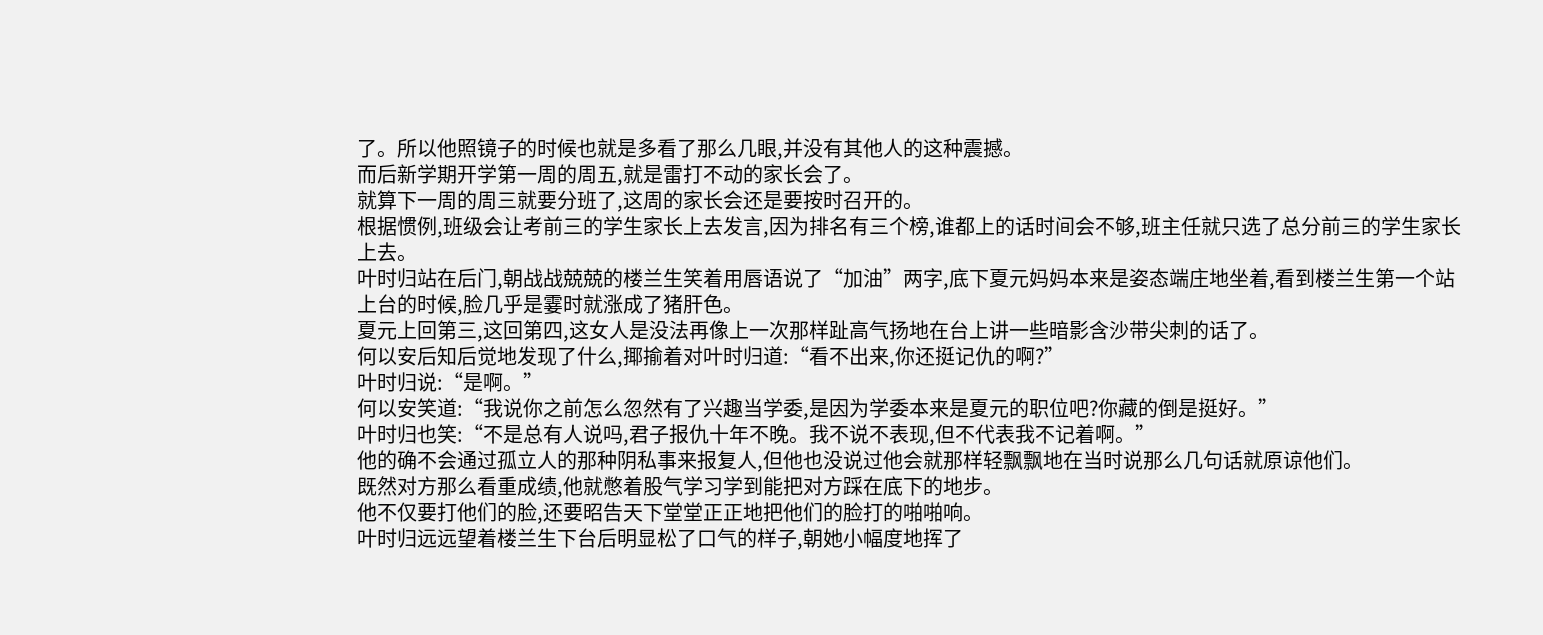了。所以他照镜子的时候也就是多看了那么几眼,并没有其他人的这种震撼。
而后新学期开学第一周的周五,就是雷打不动的家长会了。
就算下一周的周三就要分班了,这周的家长会还是要按时召开的。
根据惯例,班级会让考前三的学生家长上去发言,因为排名有三个榜,谁都上的话时间会不够,班主任就只选了总分前三的学生家长上去。
叶时归站在后门,朝战战兢兢的楼兰生笑着用唇语说了“加油”两字,底下夏元妈妈本来是姿态端庄地坐着,看到楼兰生第一个站上台的时候,脸几乎是霎时就涨成了猪肝色。
夏元上回第三,这回第四,这女人是没法再像上一次那样趾高气扬地在台上讲一些暗影含沙带尖刺的话了。
何以安后知后觉地发现了什么,揶揄着对叶时归道:“看不出来,你还挺记仇的啊?”
叶时归说:“是啊。”
何以安笑道:“我说你之前怎么忽然有了兴趣当学委,是因为学委本来是夏元的职位吧?你藏的倒是挺好。”
叶时归也笑:“不是总有人说吗,君子报仇十年不晚。我不说不表现,但不代表我不记着啊。”
他的确不会通过孤立人的那种阴私事来报复人,但他也没说过他会就那样轻飘飘地在当时说那么几句话就原谅他们。
既然对方那么看重成绩,他就憋着股气学习学到能把对方踩在底下的地步。
他不仅要打他们的脸,还要昭告天下堂堂正正地把他们的脸打的啪啪响。
叶时归远远望着楼兰生下台后明显松了口气的样子,朝她小幅度地挥了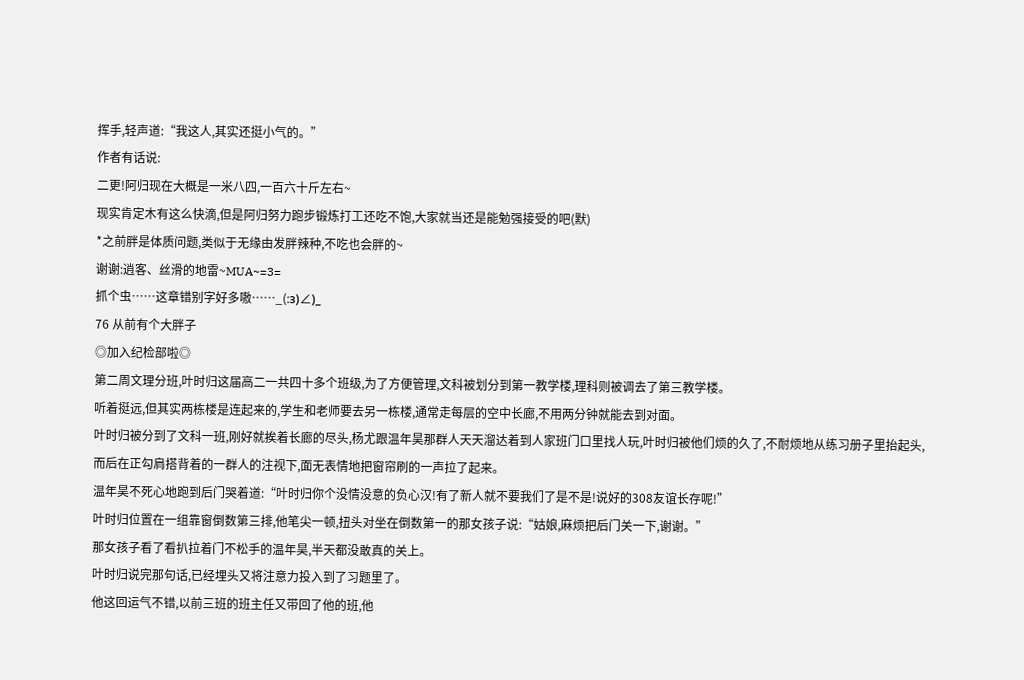挥手,轻声道:“我这人,其实还挺小气的。”
作者有话说:
二更!阿归现在大概是一米八四,一百六十斤左右~
现实肯定木有这么快滴,但是阿归努力跑步锻炼打工还吃不饱,大家就当还是能勉强接受的吧(默)
*之前胖是体质问题,类似于无缘由发胖辣种,不吃也会胖的~
谢谢:逍客、丝滑的地雷~MUA~=3=
抓个虫……这章错别字好多嗷……_(:з)∠)_
76 从前有个大胖子
◎加入纪检部啦◎
第二周文理分班,叶时归这届高二一共四十多个班级,为了方便管理,文科被划分到第一教学楼,理科则被调去了第三教学楼。
听着挺远,但其实两栋楼是连起来的,学生和老师要去另一栋楼,通常走每层的空中长廊,不用两分钟就能去到对面。
叶时归被分到了文科一班,刚好就挨着长廊的尽头,杨尤跟温年昊那群人天天溜达着到人家班门口里找人玩,叶时归被他们烦的久了,不耐烦地从练习册子里抬起头,而后在正勾肩搭背着的一群人的注视下,面无表情地把窗帘刷的一声拉了起来。
温年昊不死心地跑到后门哭着道:“叶时归你个没情没意的负心汉!有了新人就不要我们了是不是!说好的308友谊长存呢!”
叶时归位置在一组靠窗倒数第三排,他笔尖一顿,扭头对坐在倒数第一的那女孩子说:“姑娘,麻烦把后门关一下,谢谢。”
那女孩子看了看扒拉着门不松手的温年昊,半天都没敢真的关上。
叶时归说完那句话,已经埋头又将注意力投入到了习题里了。
他这回运气不错,以前三班的班主任又带回了他的班,他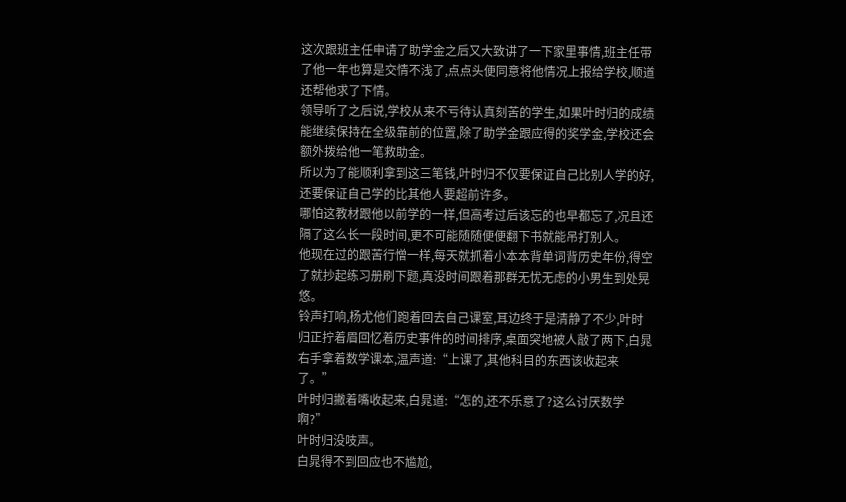这次跟班主任申请了助学金之后又大致讲了一下家里事情,班主任带了他一年也算是交情不浅了,点点头便同意将他情况上报给学校,顺道还帮他求了下情。
领导听了之后说,学校从来不亏待认真刻苦的学生,如果叶时归的成绩能继续保持在全级靠前的位置,除了助学金跟应得的奖学金,学校还会额外拨给他一笔救助金。
所以为了能顺利拿到这三笔钱,叶时归不仅要保证自己比别人学的好,还要保证自己学的比其他人要超前许多。
哪怕这教材跟他以前学的一样,但高考过后该忘的也早都忘了,况且还隔了这么长一段时间,更不可能随随便便翻下书就能吊打别人。
他现在过的跟苦行憎一样,每天就抓着小本本背单词背历史年份,得空了就抄起练习册刷下题,真没时间跟着那群无忧无虑的小男生到处晃悠。
铃声打响,杨尤他们跑着回去自己课室,耳边终于是清静了不少,叶时归正拧着眉回忆着历史事件的时间排序,桌面突地被人敲了两下,白晁右手拿着数学课本,温声道:“上课了,其他科目的东西该收起来了。”
叶时归撇着嘴收起来,白晁道:“怎的,还不乐意了?这么讨厌数学啊?”
叶时归没吱声。
白晁得不到回应也不尴尬,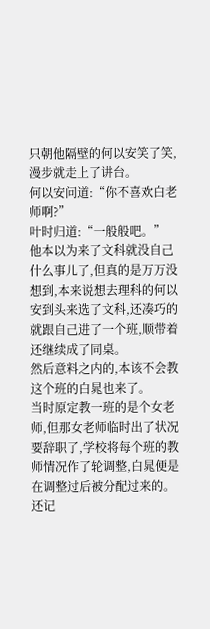只朝他隔壁的何以安笑了笑,漫步就走上了讲台。
何以安问道:“你不喜欢白老师啊?”
叶时归道:“一般般吧。”
他本以为来了文科就没自己什么事儿了,但真的是万万没想到,本来说想去理科的何以安到头来选了文科,还凑巧的就跟自己进了一个班,顺带着还继续成了同桌。
然后意料之内的,本该不会教这个班的白晁也来了。
当时原定教一班的是个女老师,但那女老师临时出了状况要辞职了,学校将每个班的教师情况作了轮调整,白晁便是在调整过后被分配过来的。
还记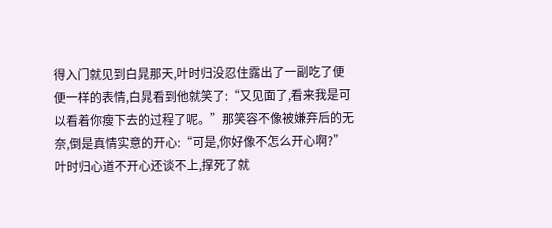得入门就见到白晁那天,叶时归没忍住露出了一副吃了便便一样的表情,白晁看到他就笑了:“又见面了,看来我是可以看着你瘦下去的过程了呢。”那笑容不像被嫌弃后的无奈,倒是真情实意的开心:“可是,你好像不怎么开心啊?”
叶时归心道不开心还谈不上,撑死了就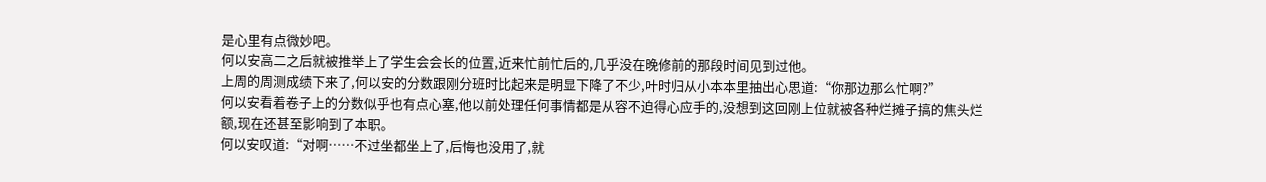是心里有点微妙吧。
何以安高二之后就被推举上了学生会会长的位置,近来忙前忙后的,几乎没在晚修前的那段时间见到过他。
上周的周测成绩下来了,何以安的分数跟刚分班时比起来是明显下降了不少,叶时归从小本本里抽出心思道:“你那边那么忙啊?”
何以安看着卷子上的分数似乎也有点心塞,他以前处理任何事情都是从容不迫得心应手的,没想到这回刚上位就被各种烂摊子搞的焦头烂额,现在还甚至影响到了本职。
何以安叹道:“对啊……不过坐都坐上了,后悔也没用了,就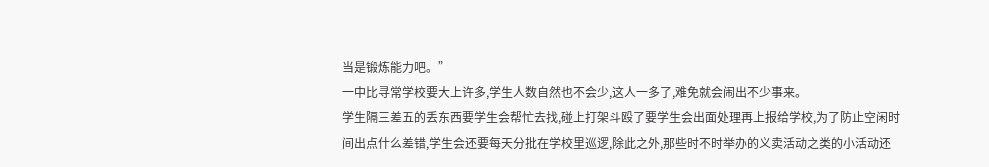当是锻炼能力吧。”
一中比寻常学校要大上许多,学生人数自然也不会少,这人一多了,难免就会闹出不少事来。
学生隔三差五的丢东西要学生会帮忙去找,碰上打架斗殴了要学生会出面处理再上报给学校,为了防止空闲时间出点什么差错,学生会还要每天分批在学校里巡逻,除此之外,那些时不时举办的义卖活动之类的小活动还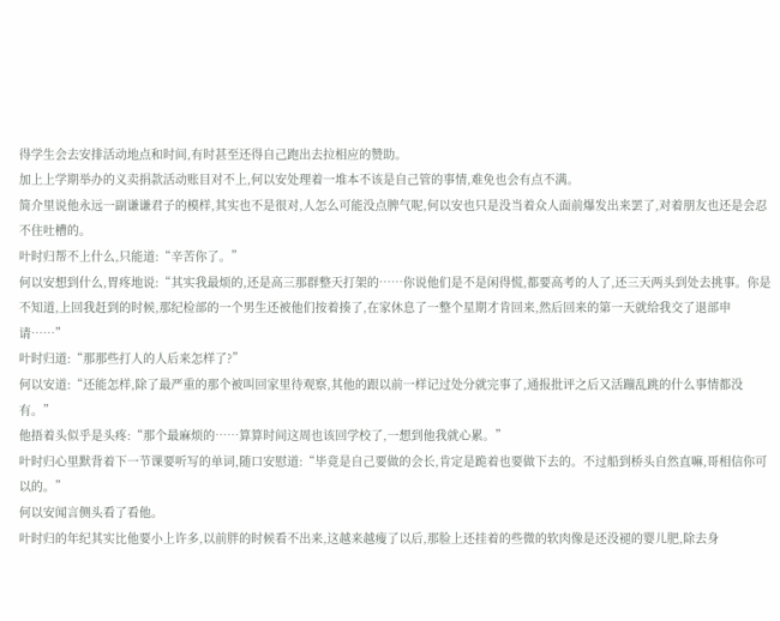得学生会去安排活动地点和时间,有时甚至还得自己跑出去拉相应的赞助。
加上上学期举办的义卖捐款活动账目对不上,何以安处理着一堆本不该是自己管的事情,难免也会有点不满。
简介里说他永远一副谦谦君子的模样,其实也不是很对,人怎么可能没点脾气呢,何以安也只是没当着众人面前爆发出来罢了,对着朋友也还是会忍不住吐槽的。
叶时归帮不上什么,只能道:“辛苦你了。”
何以安想到什么,胃疼地说:“其实我最烦的,还是高三那群整天打架的……你说他们是不是闲得慌,都要高考的人了,还三天两头到处去挑事。你是不知道,上回我赶到的时候,那纪检部的一个男生还被他们按着揍了,在家休息了一整个星期才肯回来,然后回来的第一天就给我交了退部申请……”
叶时归道:“那那些打人的人后来怎样了?”
何以安道:“还能怎样,除了最严重的那个被叫回家里待观察,其他的跟以前一样记过处分就完事了,通报批评之后又活蹦乱跳的什么事情都没有。”
他捂着头似乎是头疼:“那个最麻烦的……算算时间这周也该回学校了,一想到他我就心累。”
叶时归心里默背着下一节课要听写的单词,随口安慰道:“毕竟是自己要做的会长,肯定是跪着也要做下去的。不过船到桥头自然直嘛,哥相信你可以的。”
何以安闻言侧头看了看他。
叶时归的年纪其实比他要小上许多,以前胖的时候看不出来,这越来越瘦了以后,那脸上还挂着的些微的软肉像是还没褪的婴儿肥,除去身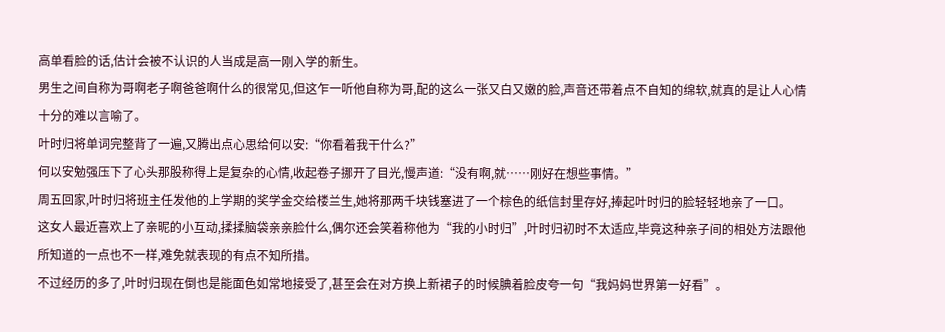高单看脸的话,估计会被不认识的人当成是高一刚入学的新生。
男生之间自称为哥啊老子啊爸爸啊什么的很常见,但这乍一听他自称为哥,配的这么一张又白又嫩的脸,声音还带着点不自知的绵软,就真的是让人心情十分的难以言喻了。
叶时归将单词完整背了一遍,又腾出点心思给何以安:“你看着我干什么?”
何以安勉强压下了心头那股称得上是复杂的心情,收起卷子挪开了目光,慢声道:“没有啊,就……刚好在想些事情。”
周五回家,叶时归将班主任发他的上学期的奖学金交给楼兰生,她将那两千块钱塞进了一个棕色的纸信封里存好,捧起叶时归的脸轻轻地亲了一口。
这女人最近喜欢上了亲昵的小互动,揉揉脑袋亲亲脸什么,偶尔还会笑着称他为“我的小时归”,叶时归初时不太适应,毕竟这种亲子间的相处方法跟他所知道的一点也不一样,难免就表现的有点不知所措。
不过经历的多了,叶时归现在倒也是能面色如常地接受了,甚至会在对方换上新裙子的时候腆着脸皮夸一句“我妈妈世界第一好看”。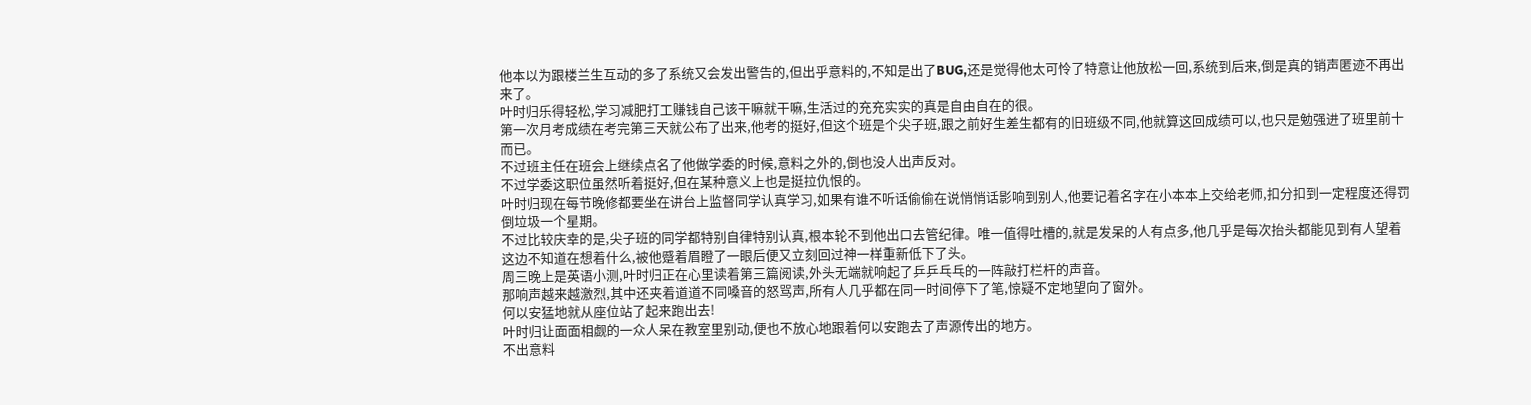他本以为跟楼兰生互动的多了系统又会发出警告的,但出乎意料的,不知是出了BUG,还是觉得他太可怜了特意让他放松一回,系统到后来,倒是真的销声匿迹不再出来了。
叶时归乐得轻松,学习减肥打工赚钱自己该干嘛就干嘛,生活过的充充实实的真是自由自在的很。
第一次月考成绩在考完第三天就公布了出来,他考的挺好,但这个班是个尖子班,跟之前好生差生都有的旧班级不同,他就算这回成绩可以,也只是勉强进了班里前十而已。
不过班主任在班会上继续点名了他做学委的时候,意料之外的,倒也没人出声反对。
不过学委这职位虽然听着挺好,但在某种意义上也是挺拉仇恨的。
叶时归现在每节晚修都要坐在讲台上监督同学认真学习,如果有谁不听话偷偷在说悄悄话影响到别人,他要记着名字在小本本上交给老师,扣分扣到一定程度还得罚倒垃圾一个星期。
不过比较庆幸的是,尖子班的同学都特别自律特别认真,根本轮不到他出口去管纪律。唯一值得吐槽的,就是发呆的人有点多,他几乎是每次抬头都能见到有人望着这边不知道在想着什么,被他蹙着眉瞪了一眼后便又立刻回过神一样重新低下了头。
周三晚上是英语小测,叶时归正在心里读着第三篇阅读,外头无端就响起了乒乒乓乓的一阵敲打栏杆的声音。
那响声越来越激烈,其中还夹着道道不同嗓音的怒骂声,所有人几乎都在同一时间停下了笔,惊疑不定地望向了窗外。
何以安猛地就从座位站了起来跑出去!
叶时归让面面相觑的一众人呆在教室里别动,便也不放心地跟着何以安跑去了声源传出的地方。
不出意料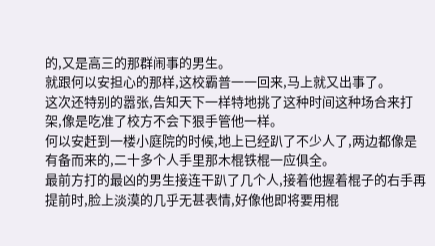的,又是高三的那群闹事的男生。
就跟何以安担心的那样,这校霸普一一回来,马上就又出事了。
这次还特别的嚣张,告知天下一样特地挑了这种时间这种场合来打架,像是吃准了校方不会下狠手管他一样。
何以安赶到一楼小庭院的时候,地上已经趴了不少人了,两边都像是有备而来的,二十多个人手里那木棍铁棍一应俱全。
最前方打的最凶的男生接连干趴了几个人,接着他握着棍子的右手再提前时,脸上淡漠的几乎无甚表情,好像他即将要用棍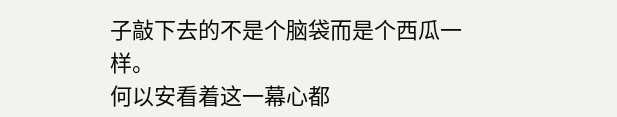子敲下去的不是个脑袋而是个西瓜一样。
何以安看着这一幕心都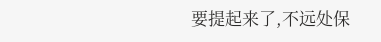要提起来了,不远处保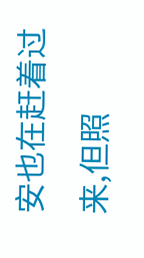安也在赶着过来,但照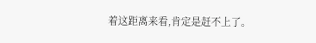着这距离来看,肯定是赶不上了。